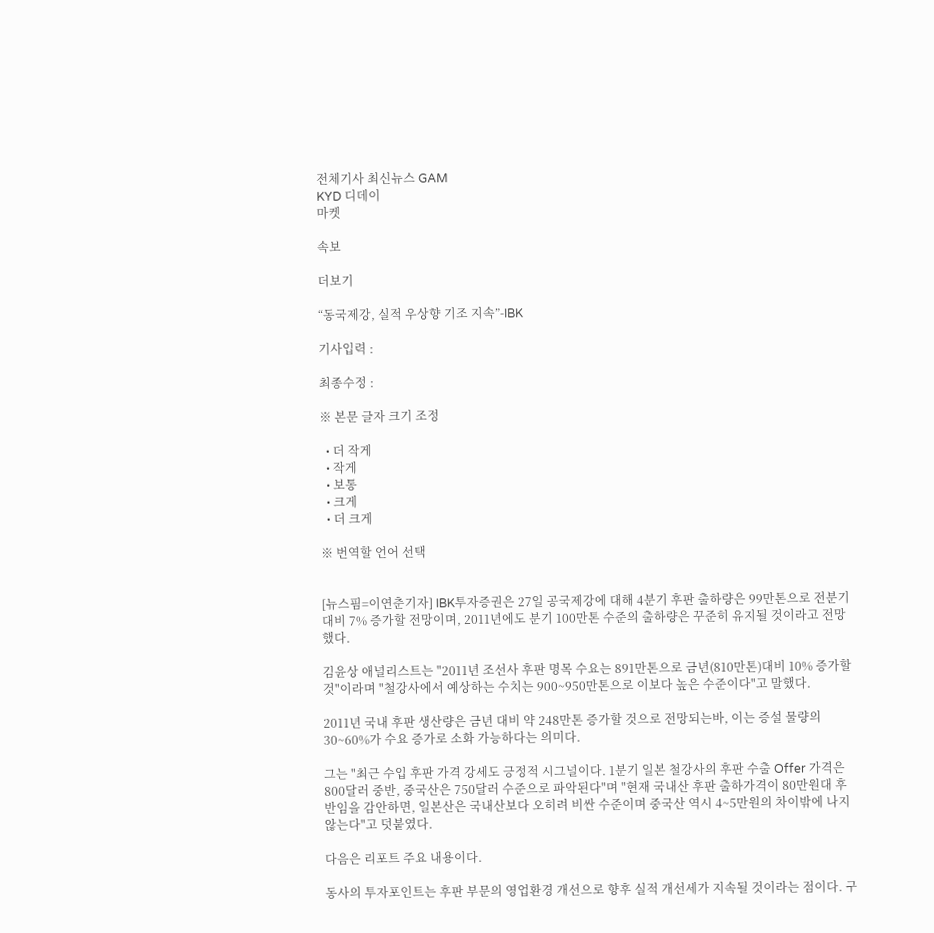전체기사 최신뉴스 GAM
KYD 디데이
마켓

속보

더보기

“동국제강, 실적 우상향 기조 지속”-IBK

기사입력 :

최종수정 :

※ 본문 글자 크기 조정

  • 더 작게
  • 작게
  • 보통
  • 크게
  • 더 크게

※ 번역할 언어 선택


[뉴스핌=이연춘기자] IBK투자증권은 27일 공국제강에 대해 4분기 후판 출하량은 99만톤으로 전분기 대비 7% 증가할 전망이며, 2011년에도 분기 100만톤 수준의 출하량은 꾸준히 유지될 것이라고 전망했다.

김윤상 애널리스트는 "2011년 조선사 후판 명목 수요는 891만톤으로 금년(810만톤)대비 10% 증가할 것"이라며 "철강사에서 예상하는 수치는 900~950만톤으로 이보다 높은 수준이다"고 말했다.

2011년 국내 후판 생산량은 금년 대비 약 248만톤 증가할 것으로 전망되는바, 이는 증설 물량의 30~60%가 수요 증가로 소화 가능하다는 의미다.

그는 "최근 수입 후판 가격 강세도 긍정적 시그널이다. 1분기 일본 철강사의 후판 수출 Offer 가격은 800달러 중반, 중국산은 750달러 수준으로 파악된다"며 "현재 국내산 후판 출하가격이 80만원대 후반임을 감안하면, 일본산은 국내산보다 오히려 비싼 수준이며 중국산 역시 4~5만원의 차이밖에 나지 않는다"고 덧붙였다.

다음은 리포트 주요 내용이다.

동사의 투자포인트는 후판 부문의 영업환경 개선으로 향후 실적 개선세가 지속될 것이라는 점이다. 구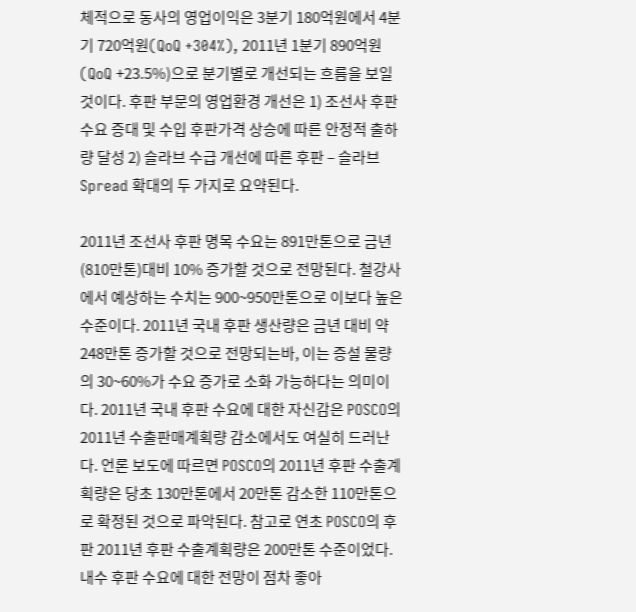체적으로 동사의 영업이익은 3분기 180억원에서 4분기 720억원(QoQ +304%), 2011년 1분기 890억원(QoQ +23.5%)으로 분기별로 개선되는 흐름을 보일 것이다. 후판 부문의 영업환경 개선은 1) 조선사 후판 수요 증대 및 수입 후판가격 상승에 따른 안정적 출하량 달성 2) 슬라브 수급 개선에 따른 후판 – 슬라브 Spread 확대의 두 가지로 요약된다.

2011년 조선사 후판 명목 수요는 891만톤으로 금년(810만톤)대비 10% 증가할 것으로 전망된다. 철강사에서 예상하는 수치는 900~950만톤으로 이보다 높은 수준이다. 2011년 국내 후판 생산량은 금년 대비 약 248만톤 증가할 것으로 전망되는바, 이는 증설 물량의 30~60%가 수요 증가로 소화 가능하다는 의미이다. 2011년 국내 후판 수요에 대한 자신감은 POSCO의 2011년 수출판매계획량 감소에서도 여실히 드러난다. 언론 보도에 따르면 POSCO의 2011년 후판 수출계획량은 당초 130만톤에서 20만톤 감소한 110만톤으로 확정된 것으로 파악된다. 참고로 연초 POSCO의 후판 2011년 후판 수출계획량은 200만톤 수준이었다. 내수 후판 수요에 대한 전망이 점차 좋아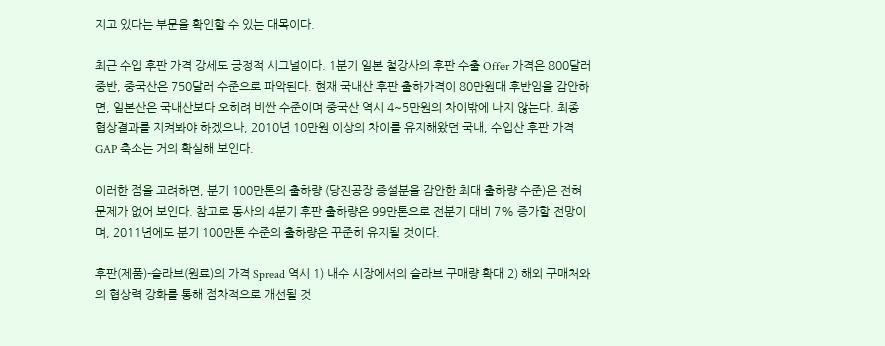지고 있다는 부문을 확인할 수 있는 대목이다.

최근 수입 후판 가격 강세도 긍정적 시그널이다. 1분기 일본 철강사의 후판 수출 Offer 가격은 800달러 중반, 중국산은 750달러 수준으로 파악된다. 현재 국내산 후판 출하가격이 80만원대 후반임을 감안하면, 일본산은 국내산보다 오히려 비싼 수준이며 중국산 역시 4~5만원의 차이밖에 나지 않는다. 최종 협상결과를 지켜봐야 하겠으나, 2010년 10만원 이상의 차이를 유지해왔던 국내, 수입산 후판 가격 GAP 축소는 거의 확실해 보인다.

이러한 점을 고려하면, 분기 100만톤의 출하량 (당진공장 증설분을 감안한 최대 출하량 수준)은 전혀 문제가 없어 보인다. 참고로 동사의 4분기 후판 출하량은 99만톤으로 전분기 대비 7% 증가할 전망이며, 2011년에도 분기 100만톤 수준의 출하량은 꾸준히 유지될 것이다.

후판(제품)-슬라브(원료)의 가격 Spread 역시 1) 내수 시장에서의 슬라브 구매량 확대 2) 해외 구매처와의 협상력 강화를 통해 점차적으로 개선될 것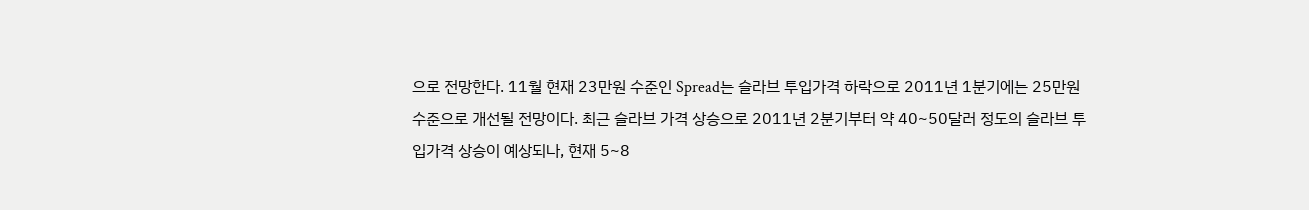으로 전망한다. 11월 현재 23만원 수준인 Spread는 슬라브 투입가격 하락으로 2011년 1분기에는 25만원 수준으로 개선될 전망이다. 최근 슬라브 가격 상승으로 2011년 2분기부터 약 40~50달러 정도의 슬라브 투입가격 상승이 예상되나, 현재 5~8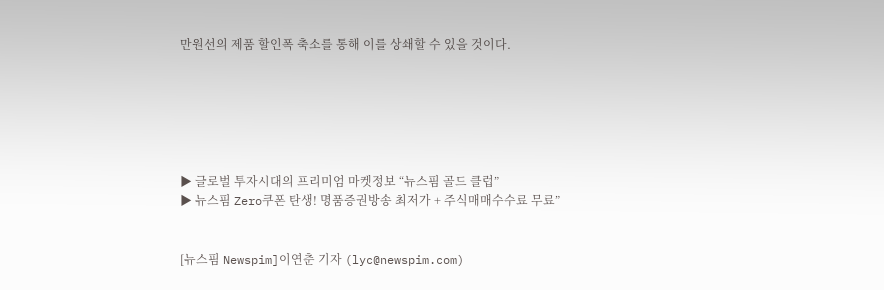만원선의 제품 할인폭 축소를 통해 이를 상쇄할 수 있을 것이다.






▶ 글로벌 투자시대의 프리미엄 마켓정보 “뉴스핌 골드 클럽”
▶ 뉴스핌 Zero쿠폰 탄생! 명품증권방송 최저가 + 주식매매수수료 무료”


[뉴스핌 Newspim]이연춘 기자 (lyc@newspim.com)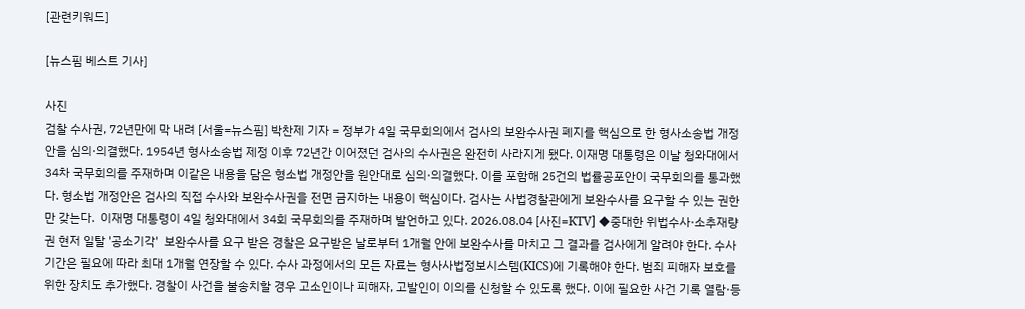[관련키워드]

[뉴스핌 베스트 기사]

사진
검찰 수사권, 72년만에 막 내려 [서울=뉴스핌] 박찬제 기자 = 정부가 4일 국무회의에서 검사의 보완수사권 폐지를 핵심으로 한 형사소송법 개정안을 심의·의결했다. 1954년 형사소송법 제정 이후 72년간 이어졌던 검사의 수사권은 완전히 사라지게 됐다. 이재명 대통령은 이날 청와대에서 34차 국무회의를 주재하며 이같은 내용을 담은 형소법 개정안을 원안대로 심의·의결했다. 이를 포함해 25건의 법률공포안이 국무회의를 통과했다. 형소법 개정안은 검사의 직접 수사와 보완수사권을 전면 금지하는 내용이 핵심이다. 검사는 사법경찰관에게 보완수사를 요구할 수 있는 권한만 갖는다.  이재명 대통령이 4일 청와대에서 34회 국무회의를 주재하며 발언하고 있다. 2026.08.04 [사진=KTV] ◆중대한 위법수사·소추재량권 현저 일탈 '공소기각'  보완수사를 요구 받은 경찰은 요구받은 날로부터 1개월 안에 보완수사를 마치고 그 결과를 검사에게 알려야 한다. 수사 기간은 필요에 따라 최대 1개월 연장할 수 있다. 수사 과정에서의 모든 자료는 형사사법정보시스템(KICS)에 기록해야 한다. 범죄 피해자 보호를 위한 장치도 추가했다. 경찰이 사건을 불송치할 경우 고소인이나 피해자, 고발인이 이의를 신청할 수 있도록 했다. 이에 필요한 사건 기록 열람·등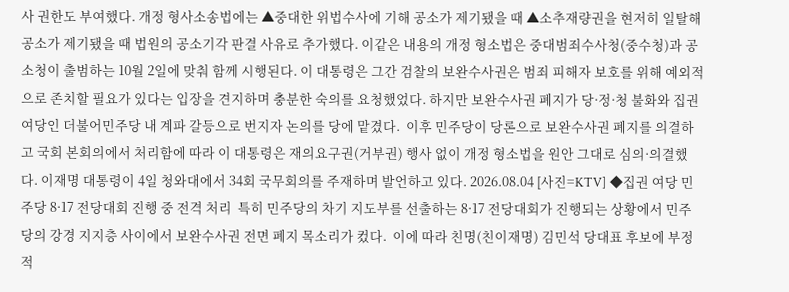사 권한도 부여했다. 개정 형사소송법에는 ▲중대한 위법수사에 기해 공소가 제기됐을 때 ▲소추재량권을 현저히 일탈해 공소가 제기됐을 때 법원의 공소기각 판결 사유로 추가했다. 이같은 내용의 개정 형소법은 중대범죄수사청(중수청)과 공소청이 출범하는 10월 2일에 맞춰 함께 시행된다. 이 대통령은 그간 검찰의 보완수사권은 범죄 피해자 보호를 위해 예외적으로 존치할 필요가 있다는 입장을 견지하며 충분한 숙의를 요청했었다. 하지만 보완수사권 폐지가 당·정·청 불화와 집권 여당인 더불어민주당 내 계파 갈등으로 번지자 논의를 당에 맡겼다.  이후 민주당이 당론으로 보완수사권 폐지를 의결하고 국회 본회의에서 처리함에 따라 이 대통령은 재의요구권(거부권) 행사 없이 개정 형소법을 원안 그대로 심의·의결했다. 이재명 대통령이 4일 청와대에서 34회 국무회의를 주재하며 발언하고 있다. 2026.08.04 [사진=KTV] ◆집권 여당 민주당 8·17 전당대회 진행 중 전격 처리  특히 민주당의 차기 지도부를 선출하는 8·17 전당대회가 진행되는 상황에서 민주당의 강경 지지층 사이에서 보완수사권 전면 폐지 목소리가 컸다.  이에 따라 친명(친이재명) 김민석 당대표 후보에 부정적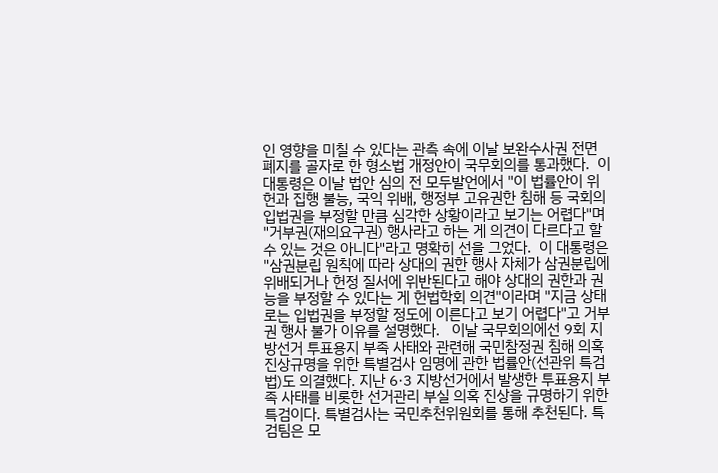인 영향을 미칠 수 있다는 관측 속에 이날 보완수사권 전면 폐지를 골자로 한 형소법 개정안이 국무회의를 통과했다.  이 대통령은 이날 법안 심의 전 모두발언에서 "이 법률안이 위헌과 집행 불능, 국익 위배, 행정부 고유권한 침해 등 국회의 입법권을 부정할 만큼 심각한 상황이라고 보기는 어렵다"며 "거부권(재의요구권) 행사라고 하는 게 의견이 다르다고 할 수 있는 것은 아니다"라고 명확히 선을 그었다.  이 대통령은 "삼권분립 원칙에 따라 상대의 권한 행사 자체가 삼권분립에 위배되거나 헌정 질서에 위반된다고 해야 상대의 권한과 권능을 부정할 수 있다는 게 헌법학회 의견"이라며 "지금 상태로는 입법권을 부정할 정도에 이른다고 보기 어렵다"고 거부권 행사 불가 이유를 설명했다.   이날 국무회의에선 9회 지방선거 투표용지 부족 사태와 관련해 국민참정권 침해 의혹 진상규명을 위한 특별검사 임명에 관한 법률안(선관위 특검법)도 의결했다. 지난 6·3 지방선거에서 발생한 투표용지 부족 사태를 비롯한 선거관리 부실 의혹 진상을 규명하기 위한 특검이다. 특별검사는 국민추천위원회를 통해 추천된다. 특검팀은 모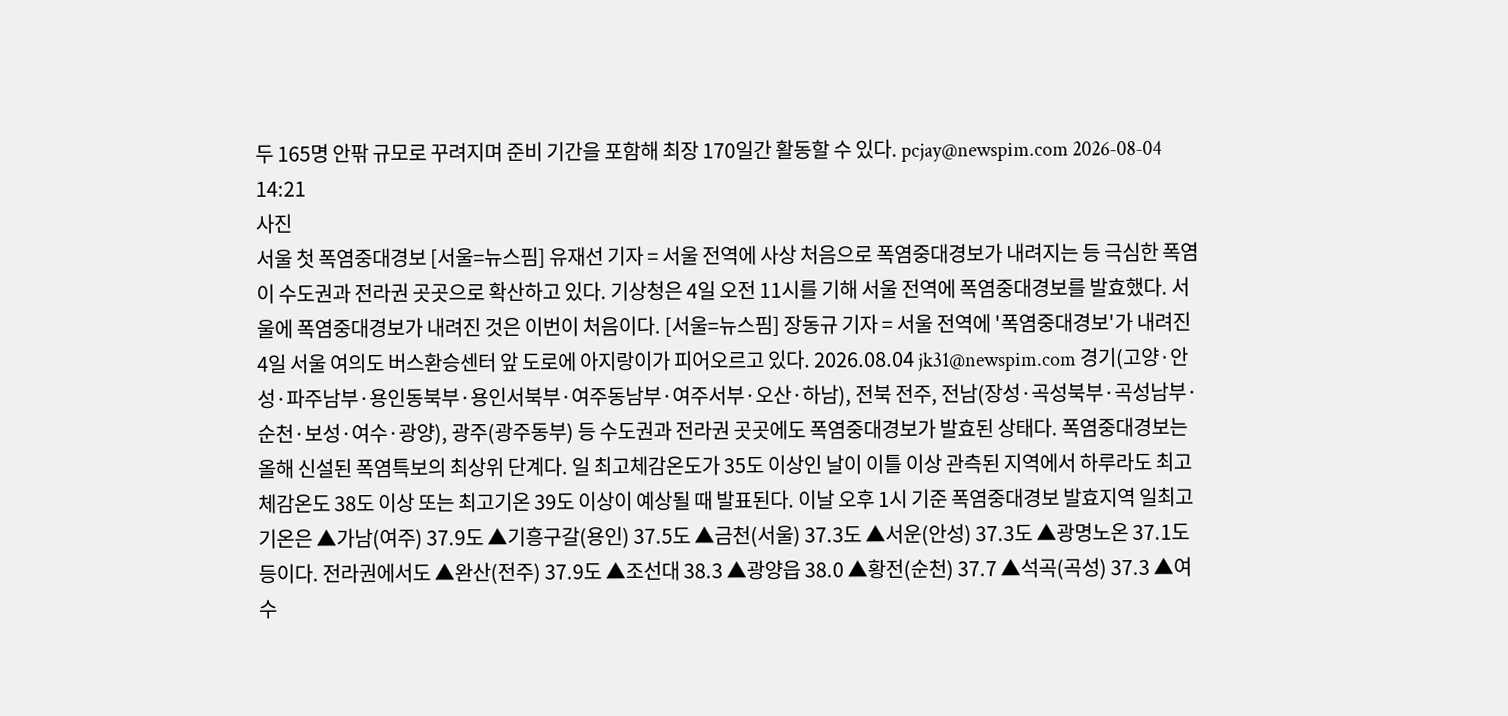두 165명 안팎 규모로 꾸려지며 준비 기간을 포함해 최장 170일간 활동할 수 있다. pcjay@newspim.com 2026-08-04 14:21
사진
서울 첫 폭염중대경보 [서울=뉴스핌] 유재선 기자 = 서울 전역에 사상 처음으로 폭염중대경보가 내려지는 등 극심한 폭염이 수도권과 전라권 곳곳으로 확산하고 있다. 기상청은 4일 오전 11시를 기해 서울 전역에 폭염중대경보를 발효했다. 서울에 폭염중대경보가 내려진 것은 이번이 처음이다. [서울=뉴스핌] 장동규 기자 = 서울 전역에 '폭염중대경보'가 내려진 4일 서울 여의도 버스환승센터 앞 도로에 아지랑이가 피어오르고 있다. 2026.08.04 jk31@newspim.com 경기(고양·안성·파주남부·용인동북부·용인서북부·여주동남부·여주서부·오산·하남), 전북 전주, 전남(장성·곡성북부·곡성남부·순천·보성·여수·광양), 광주(광주동부) 등 수도권과 전라권 곳곳에도 폭염중대경보가 발효된 상태다. 폭염중대경보는 올해 신설된 폭염특보의 최상위 단계다. 일 최고체감온도가 35도 이상인 날이 이틀 이상 관측된 지역에서 하루라도 최고체감온도 38도 이상 또는 최고기온 39도 이상이 예상될 때 발표된다. 이날 오후 1시 기준 폭염중대경보 발효지역 일최고기온은 ▲가남(여주) 37.9도 ▲기흥구갈(용인) 37.5도 ▲금천(서울) 37.3도 ▲서운(안성) 37.3도 ▲광명노온 37.1도 등이다. 전라권에서도 ▲완산(전주) 37.9도 ▲조선대 38.3 ▲광양읍 38.0 ▲황전(순천) 37.7 ▲석곡(곡성) 37.3 ▲여수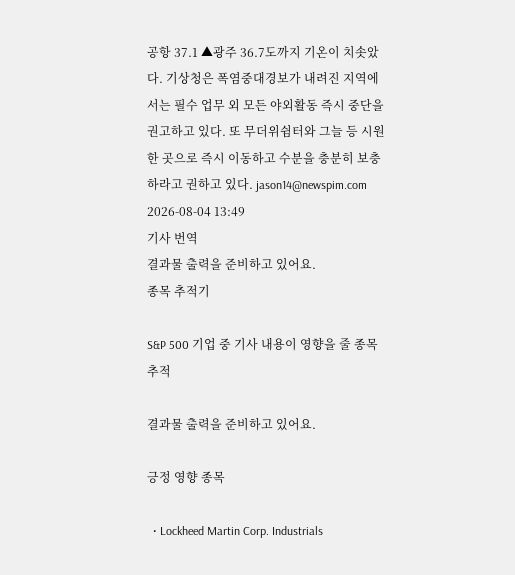공항 37.1 ▲광주 36.7도까지 기온이 치솟았다. 기상청은 폭염중대경보가 내려진 지역에서는 필수 업무 외 모든 야외활동 즉시 중단을 권고하고 있다. 또 무더위쉼터와 그늘 등 시원한 곳으로 즉시 이동하고 수분을 충분히 보충하라고 권하고 있다. jason14@newspim.com 2026-08-04 13:49
기사 번역
결과물 출력을 준비하고 있어요.
종목 추적기

S&P 500 기업 중 기사 내용이 영향을 줄 종목 추적

결과물 출력을 준비하고 있어요.

긍정 영향 종목

  • Lockheed Martin Corp. Industrials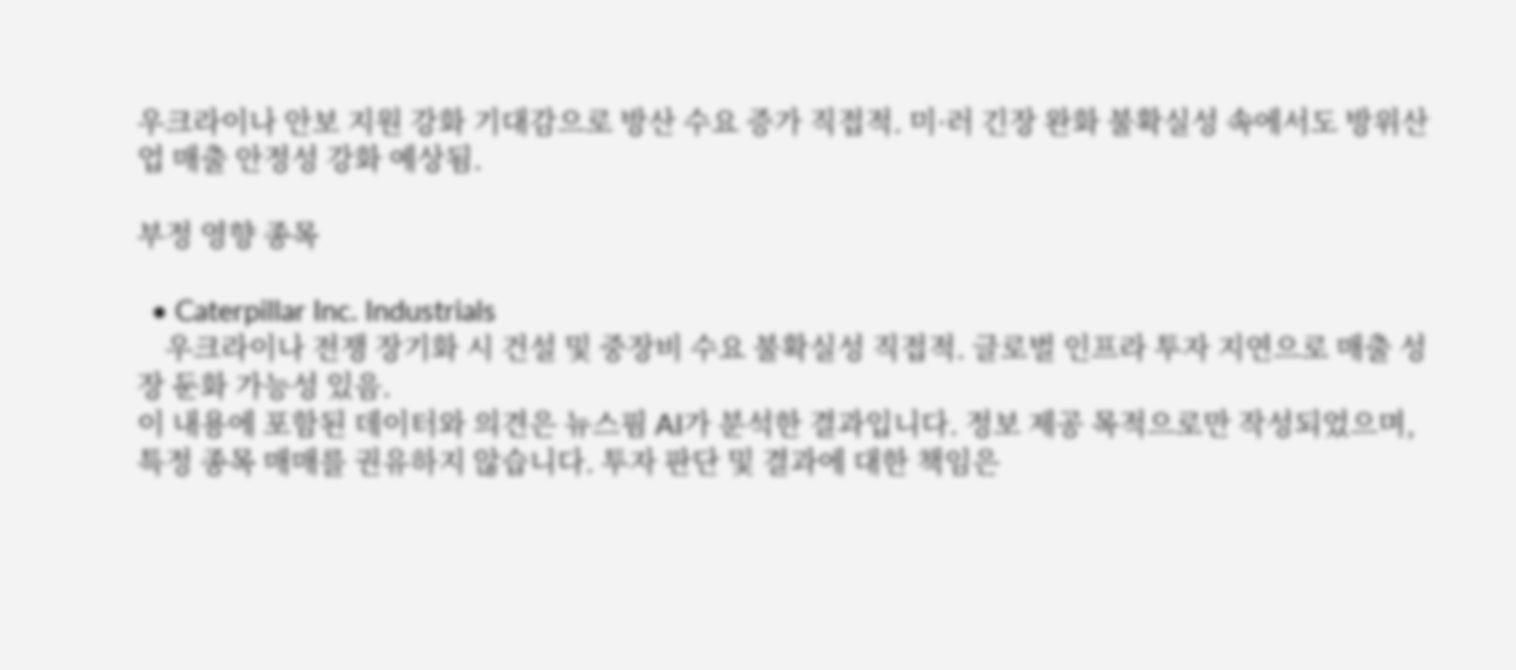우크라이나 안보 지원 강화 기대감으로 방산 수요 증가 직접적. 미·러 긴장 완화 불확실성 속에서도 방위산업 매출 안정성 강화 예상됨.

부정 영향 종목

  • Caterpillar Inc. Industrials
    우크라이나 전쟁 장기화 시 건설 및 중장비 수요 불확실성 직접적. 글로벌 인프라 투자 지연으로 매출 성장 둔화 가능성 있음.
이 내용에 포함된 데이터와 의견은 뉴스핌 AI가 분석한 결과입니다. 정보 제공 목적으로만 작성되었으며, 특정 종목 매매를 권유하지 않습니다. 투자 판단 및 결과에 대한 책임은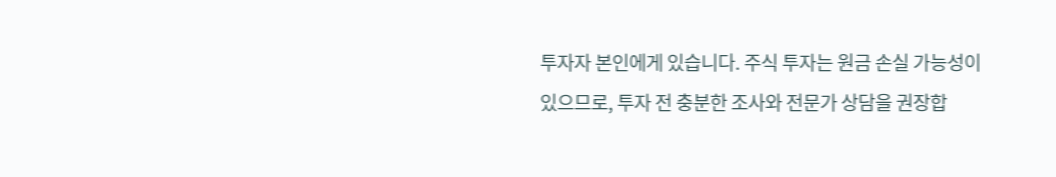투자자 본인에게 있습니다. 주식 투자는 원금 손실 가능성이 있으므로, 투자 전 충분한 조사와 전문가 상담을 권장합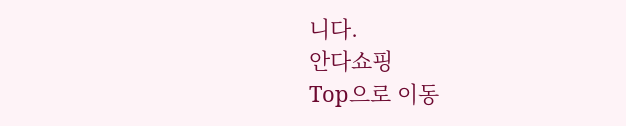니다.
안다쇼핑
Top으로 이동